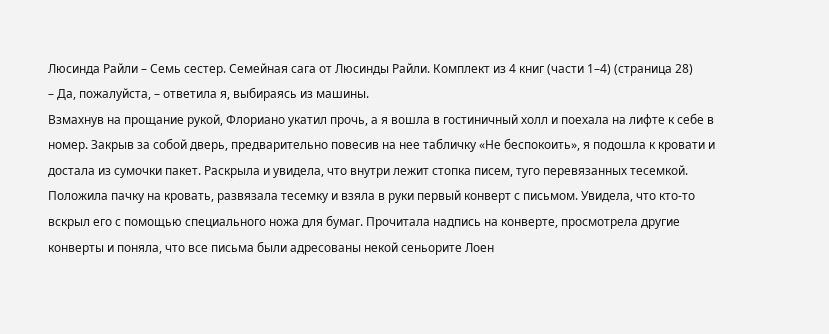Люсинда Райли – Семь сестер. Семейная сага от Люсинды Райли. Комплект из 4 книг (части 1–4) (страница 28)
– Да, пожалуйста, – ответила я, выбираясь из машины.
Взмахнув на прощание рукой, Флориано укатил прочь, а я вошла в гостиничный холл и поехала на лифте к себе в номер. Закрыв за собой дверь, предварительно повесив на нее табличку «Не беспокоить», я подошла к кровати и достала из сумочки пакет. Раскрыла и увидела, что внутри лежит стопка писем, туго перевязанных тесемкой. Положила пачку на кровать, развязала тесемку и взяла в руки первый конверт с письмом. Увидела, что кто-то вскрыл его с помощью специального ножа для бумаг. Прочитала надпись на конверте, просмотрела другие конверты и поняла, что все письма были адресованы некой сеньорите Лоен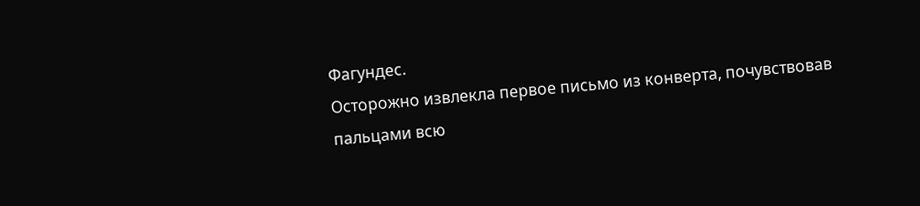Фагундес.
Осторожно извлекла первое письмо из конверта, почувствовав пальцами всю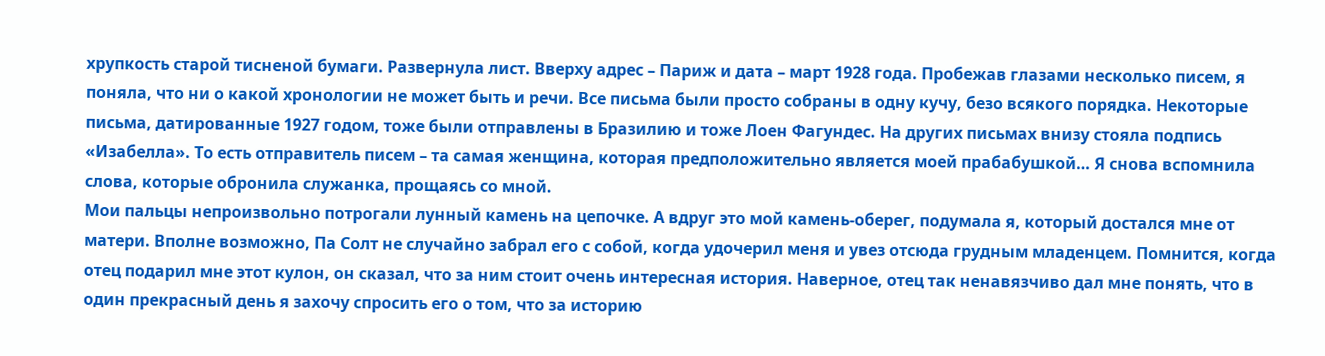хрупкость старой тисненой бумаги. Развернула лист. Вверху адрес – Париж и дата – март 1928 года. Пробежав глазами несколько писем, я поняла, что ни о какой хронологии не может быть и речи. Все письма были просто собраны в одну кучу, безо всякого порядка. Некоторые письма, датированные 1927 годом, тоже были отправлены в Бразилию и тоже Лоен Фагундес. На других письмах внизу стояла подпись «Изабелла». То есть отправитель писем – та самая женщина, которая предположительно является моей прабабушкой… Я снова вспомнила слова, которые обронила служанка, прощаясь со мной.
Мои пальцы непроизвольно потрогали лунный камень на цепочке. А вдруг это мой камень-оберег, подумала я, который достался мне от матери. Вполне возможно, Па Солт не случайно забрал его с собой, когда удочерил меня и увез отсюда грудным младенцем. Помнится, когда отец подарил мне этот кулон, он сказал, что за ним стоит очень интересная история. Наверное, отец так ненавязчиво дал мне понять, что в один прекрасный день я захочу спросить его о том, что за историю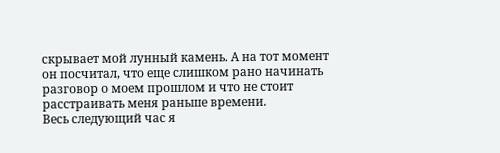скрывает мой лунный камень. А на тот момент он посчитал, что еще слишком рано начинать разговор о моем прошлом и что не стоит расстраивать меня раньше времени.
Весь следующий час я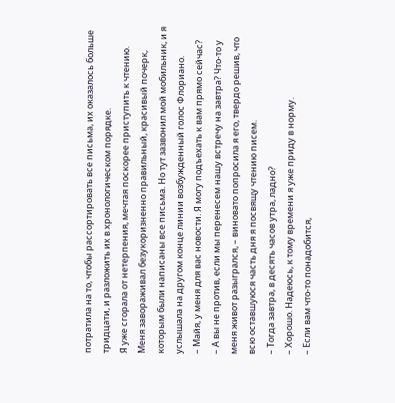потратила на то, чтобы рассортировать все письма, их оказалось больше тридцати, и разложить их в хронологическом порядке.
Я уже сгорала от нетерпения, мечтая поскорее приступить к чтению. Меня завораживал безукоризненно правильный, красивый почерк, которым были написаны все письма. Но тут зазвонил мой мобильник, и я услышала на другом конце линии возбужденный голос Флориано.
– Майя, у меня для вас новости. Я могу подъехать к вам прямо сейчас?
– А вы не против, если мы перенесем нашу встречу на завтра? Что-то у меня живот разыгрался, – виновато попросила я его, твердо решив, что всю оставшуюся часть дня я посвящу чтению писем.
– Тогда завтра, в десять часов утра, ладно?
– Хорошо. Надеюсь, к тому времени я уже приду в норму.
– Если вам что-то понадобится,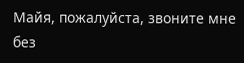Майя, пожалуйста, звоните мне без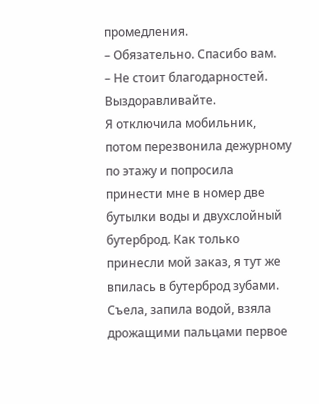промедления.
– Обязательно. Спасибо вам.
– Не стоит благодарностей. Выздоравливайте.
Я отключила мобильник, потом перезвонила дежурному по этажу и попросила принести мне в номер две бутылки воды и двухслойный бутерброд. Как только принесли мой заказ, я тут же впилась в бутерброд зубами. Съела, запила водой, взяла дрожащими пальцами первое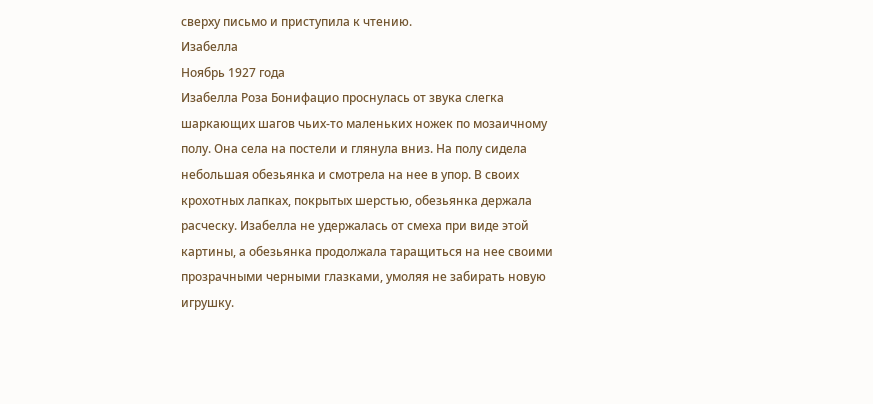сверху письмо и приступила к чтению.
Изабелла
Ноябрь 1927 года
Изабелла Роза Бонифацио проснулась от звука слегка шаркающих шагов чьих-то маленьких ножек по мозаичному полу. Она села на постели и глянула вниз. На полу сидела небольшая обезьянка и смотрела на нее в упор. В своих крохотных лапках, покрытых шерстью, обезьянка держала расческу. Изабелла не удержалась от смеха при виде этой картины, а обезьянка продолжала таращиться на нее своими прозрачными черными глазками, умоляя не забирать новую игрушку.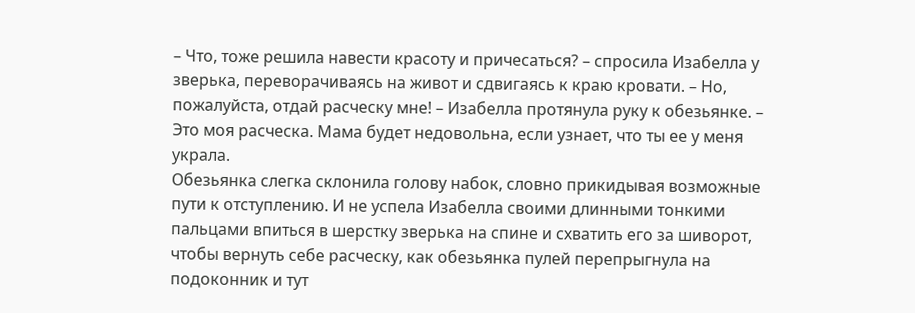– Что, тоже решила навести красоту и причесаться? – спросила Изабелла у зверька, переворачиваясь на живот и сдвигаясь к краю кровати. – Но, пожалуйста, отдай расческу мне! – Изабелла протянула руку к обезьянке. – Это моя расческа. Мама будет недовольна, если узнает, что ты ее у меня украла.
Обезьянка слегка склонила голову набок, словно прикидывая возможные пути к отступлению. И не успела Изабелла своими длинными тонкими пальцами впиться в шерстку зверька на спине и схватить его за шиворот, чтобы вернуть себе расческу, как обезьянка пулей перепрыгнула на подоконник и тут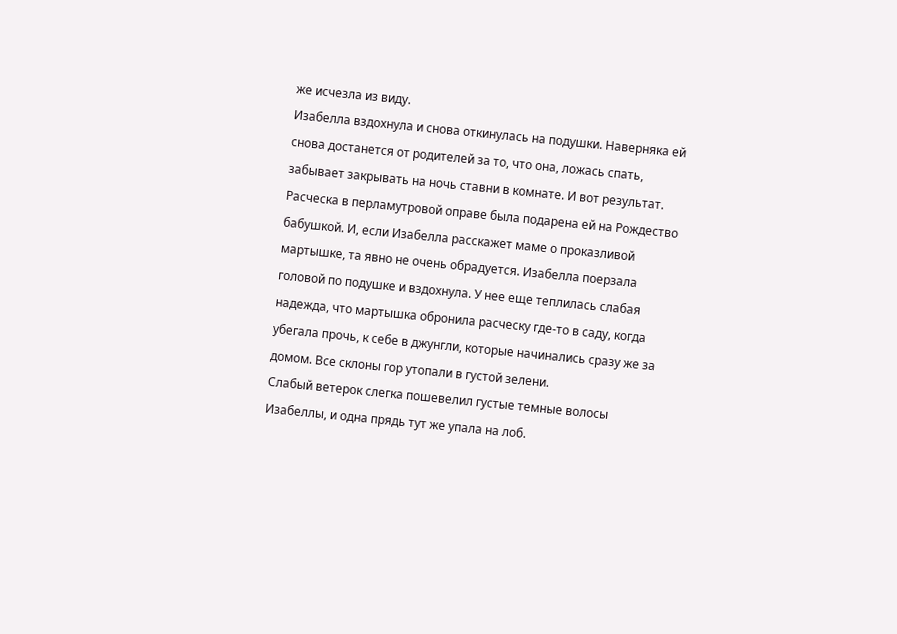же исчезла из виду.
Изабелла вздохнула и снова откинулась на подушки. Наверняка ей снова достанется от родителей за то, что она, ложась спать, забывает закрывать на ночь ставни в комнате. И вот результат. Расческа в перламутровой оправе была подарена ей на Рождество бабушкой. И, если Изабелла расскажет маме о проказливой мартышке, та явно не очень обрадуется. Изабелла поерзала головой по подушке и вздохнула. У нее еще теплилась слабая надежда, что мартышка обронила расческу где-то в саду, когда убегала прочь, к себе в джунгли, которые начинались сразу же за домом. Все склоны гор утопали в густой зелени.
Слабый ветерок слегка пошевелил густые темные волосы Изабеллы, и одна прядь тут же упала на лоб.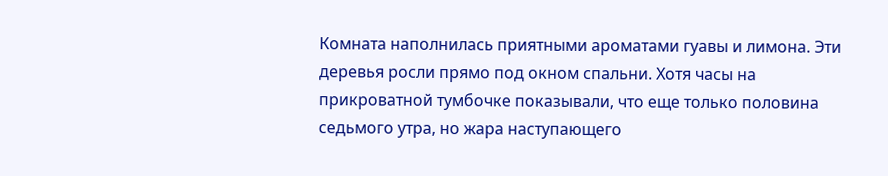Комната наполнилась приятными ароматами гуавы и лимона. Эти деревья росли прямо под окном спальни. Хотя часы на прикроватной тумбочке показывали, что еще только половина седьмого утра, но жара наступающего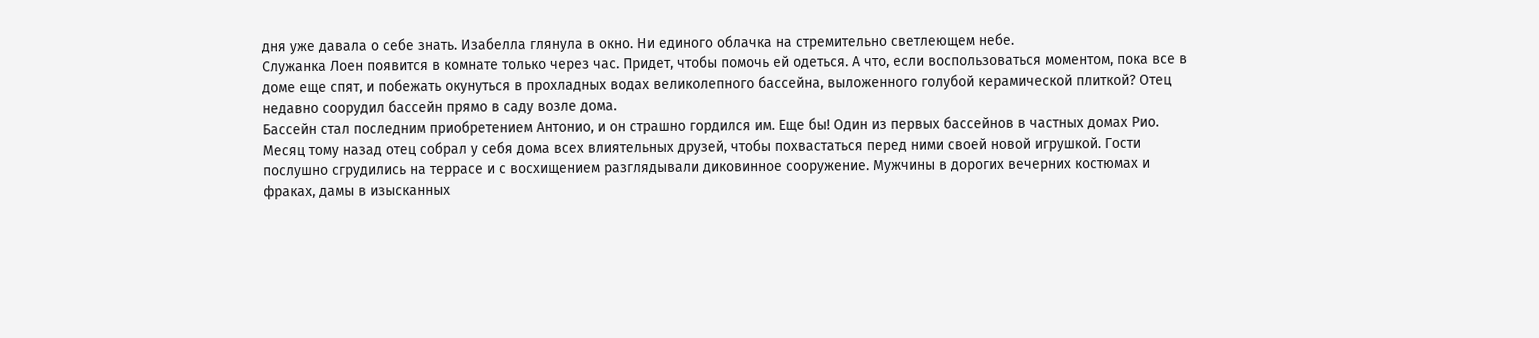дня уже давала о себе знать. Изабелла глянула в окно. Ни единого облачка на стремительно светлеющем небе.
Служанка Лоен появится в комнате только через час. Придет, чтобы помочь ей одеться. А что, если воспользоваться моментом, пока все в доме еще спят, и побежать окунуться в прохладных водах великолепного бассейна, выложенного голубой керамической плиткой? Отец недавно соорудил бассейн прямо в саду возле дома.
Бассейн стал последним приобретением Антонио, и он страшно гордился им. Еще бы! Один из первых бассейнов в частных домах Рио. Месяц тому назад отец собрал у себя дома всех влиятельных друзей, чтобы похвастаться перед ними своей новой игрушкой. Гости послушно сгрудились на террасе и с восхищением разглядывали диковинное сооружение. Мужчины в дорогих вечерних костюмах и фраках, дамы в изысканных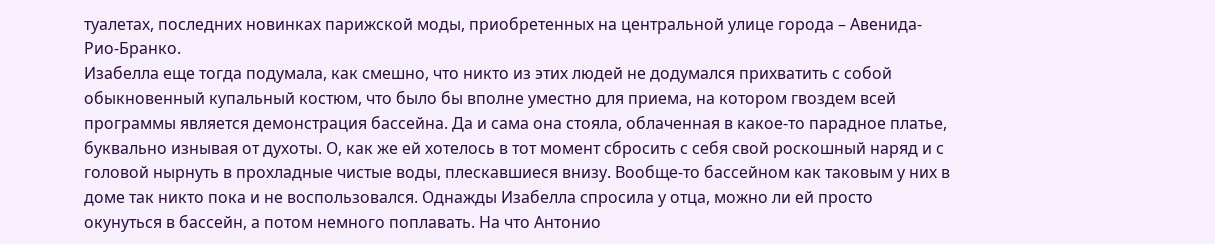туалетах, последних новинках парижской моды, приобретенных на центральной улице города – Авенида-Рио-Бранко.
Изабелла еще тогда подумала, как смешно, что никто из этих людей не додумался прихватить с собой обыкновенный купальный костюм, что было бы вполне уместно для приема, на котором гвоздем всей программы является демонстрация бассейна. Да и сама она стояла, облаченная в какое-то парадное платье, буквально изнывая от духоты. О, как же ей хотелось в тот момент сбросить с себя свой роскошный наряд и с головой нырнуть в прохладные чистые воды, плескавшиеся внизу. Вообще-то бассейном как таковым у них в доме так никто пока и не воспользовался. Однажды Изабелла спросила у отца, можно ли ей просто окунуться в бассейн, а потом немного поплавать. На что Антонио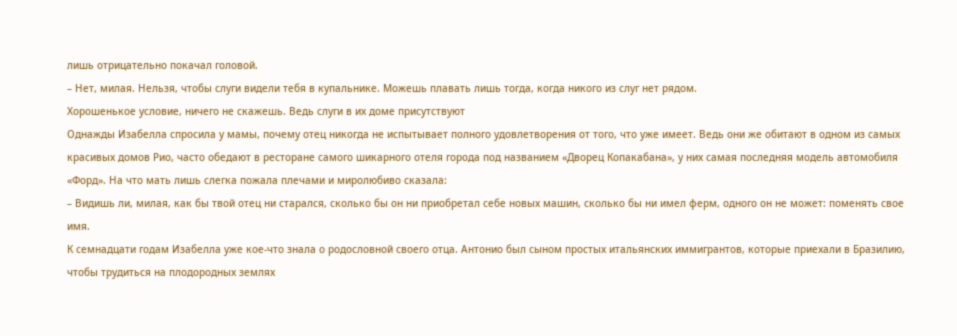лишь отрицательно покачал головой.
– Нет, милая. Нельзя, чтобы слуги видели тебя в купальнике. Можешь плавать лишь тогда, когда никого из слуг нет рядом.
Хорошенькое условие, ничего не скажешь. Ведь слуги в их доме присутствуют
Однажды Изабелла спросила у мамы, почему отец никогда не испытывает полного удовлетворения от того, что уже имеет. Ведь они же обитают в одном из самых красивых домов Рио, часто обедают в ресторане самого шикарного отеля города под названием «Дворец Копакабана», у них самая последняя модель автомобиля «Форд». На что мать лишь слегка пожала плечами и миролюбиво сказала:
– Видишь ли, милая, как бы твой отец ни старался, сколько бы он ни приобретал себе новых машин, сколько бы ни имел ферм, одного он не может: поменять свое имя.
К семнадцати годам Изабелла уже кое-что знала о родословной своего отца. Антонио был сыном простых итальянских иммигрантов, которые приехали в Бразилию, чтобы трудиться на плодородных землях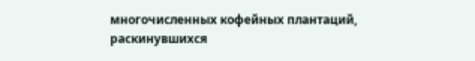многочисленных кофейных плантаций, раскинувшихся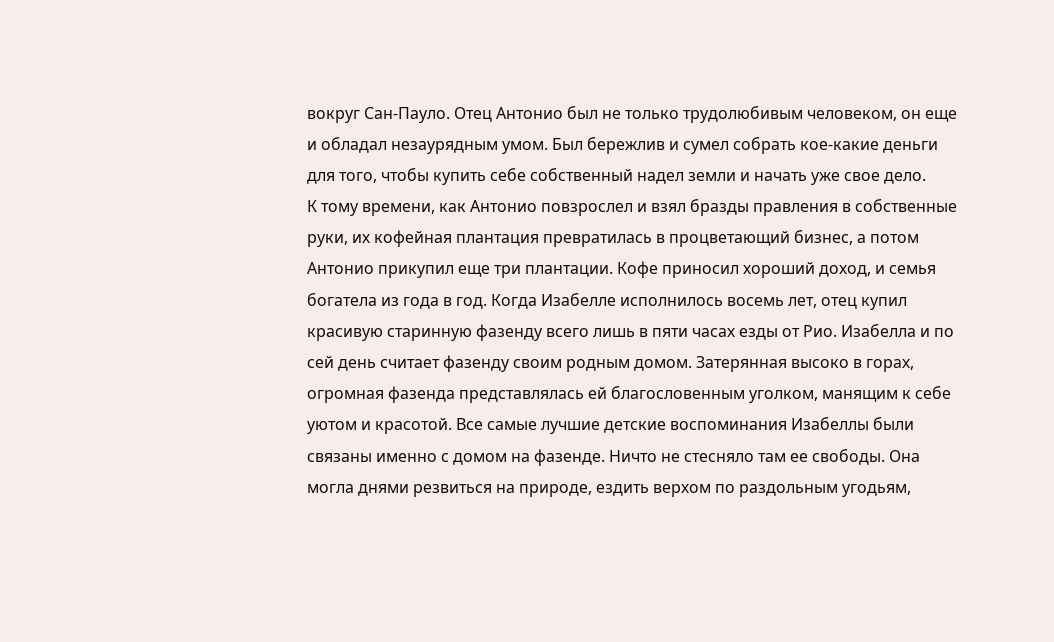вокруг Сан-Пауло. Отец Антонио был не только трудолюбивым человеком, он еще и обладал незаурядным умом. Был бережлив и сумел собрать кое-какие деньги для того, чтобы купить себе собственный надел земли и начать уже свое дело.
К тому времени, как Антонио повзрослел и взял бразды правления в собственные руки, их кофейная плантация превратилась в процветающий бизнес, а потом Антонио прикупил еще три плантации. Кофе приносил хороший доход, и семья богатела из года в год. Когда Изабелле исполнилось восемь лет, отец купил красивую старинную фазенду всего лишь в пяти часах езды от Рио. Изабелла и по сей день считает фазенду своим родным домом. Затерянная высоко в горах, огромная фазенда представлялась ей благословенным уголком, манящим к себе уютом и красотой. Все самые лучшие детские воспоминания Изабеллы были связаны именно с домом на фазенде. Ничто не стесняло там ее свободы. Она могла днями резвиться на природе, ездить верхом по раздольным угодьям,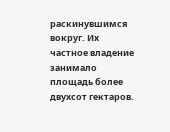раскинувшимся вокруг. Их частное владение занимало площадь более двухсот гектаров.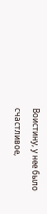Воистину, у нее было счастливое,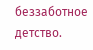беззаботное детство.